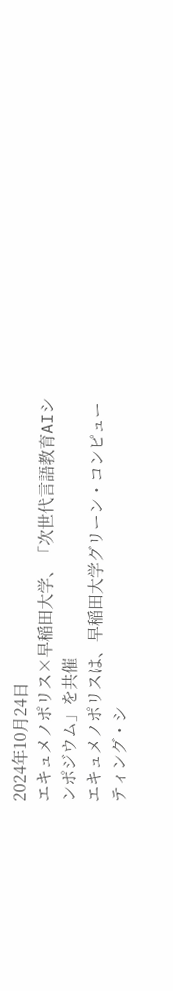2024年10月24日
エキュメノポリス×早稲田大学、「次世代言語教育AIシンポジウム」を共催
エキュメノポリスは、早稲田大学グリーン・コンピューティング・シ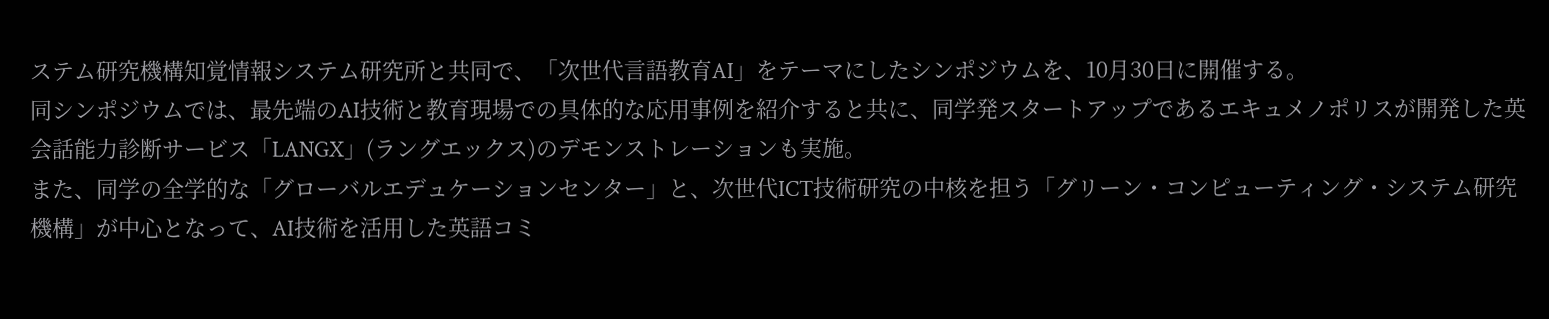ステム研究機構知覚情報システム研究所と共同で、「次世代言語教育AI」をテーマにしたシンポジウムを、10月30日に開催する。
同シンポジウムでは、最先端のAI技術と教育現場での具体的な応用事例を紹介すると共に、同学発スタートアップであるエキュメノポリスが開発した英会話能力診断サービス「LANGX」(ラングエックス)のデモンストレーションも実施。
また、同学の全学的な「グローバルエデュケーションセンター」と、次世代ICT技術研究の中核を担う「グリーン・コンピューティング・システム研究機構」が中心となって、AI技術を活用した英語コミ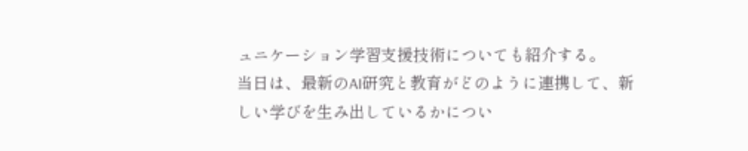ュニケーション学習支援技術についても紹介する。
当日は、最新のAI研究と教育がどのように連携して、新しい学びを生み出しているかについ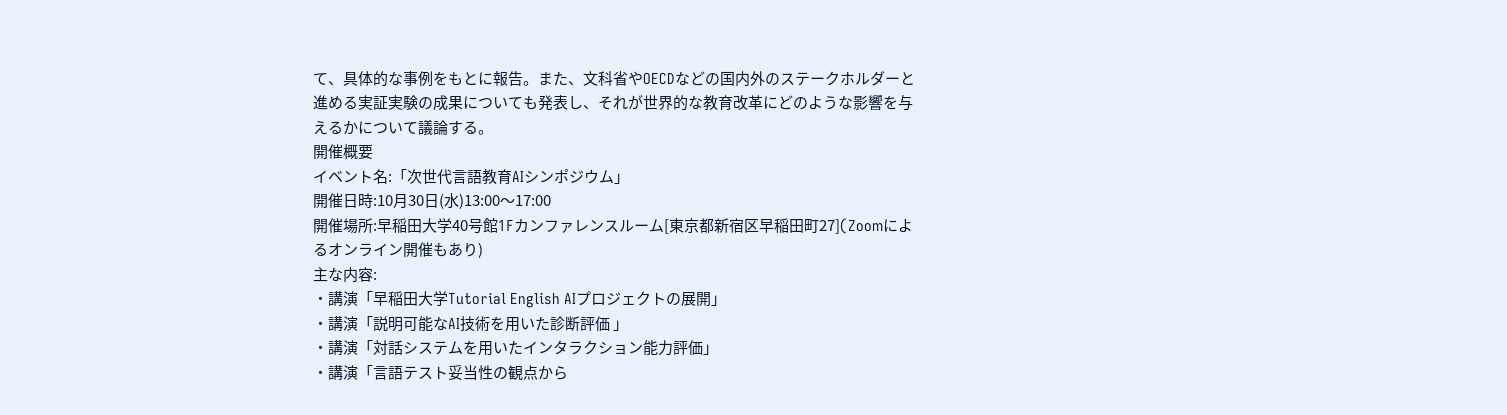て、具体的な事例をもとに報告。また、文科省やOECDなどの国内外のステークホルダーと進める実証実験の成果についても発表し、それが世界的な教育改革にどのような影響を与えるかについて議論する。
開催概要
イベント名:「次世代言語教育AIシンポジウム」
開催日時:10月30日(水)13:00〜17:00
開催場所:早稲田大学40号館1Fカンファレンスルーム[東京都新宿区早稲田町27](Zoomによるオンライン開催もあり)
主な内容:
・講演「早稲田大学Tutorial English AIプロジェクトの展開」
・講演「説明可能なAI技術を用いた診断評価 」
・講演「対話システムを用いたインタラクション能力評価」
・講演「言語テスト妥当性の観点から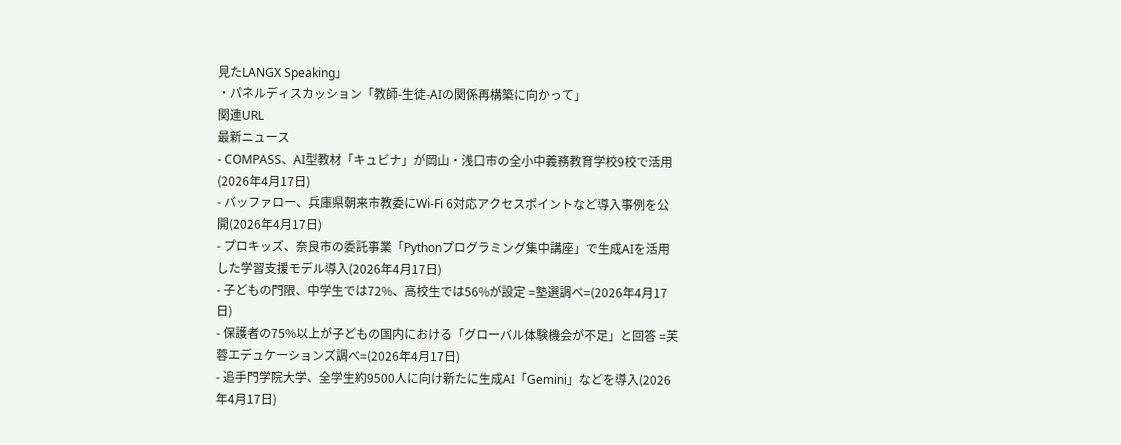見たLANGX Speaking」
・パネルディスカッション「教師-生徒-AIの関係再構築に向かって」
関連URL
最新ニュース
- COMPASS、AI型教材「キュビナ」が岡山・浅口市の全小中義務教育学校9校で活用(2026年4月17日)
- バッファロー、兵庫県朝来市教委にWi-Fi 6対応アクセスポイントなど導入事例を公開(2026年4月17日)
- プロキッズ、奈良市の委託事業「Pythonプログラミング集中講座」で生成AIを活用した学習支援モデル導入(2026年4月17日)
- 子どもの門限、中学生では72%、高校生では56%が設定 =塾選調べ=(2026年4月17日)
- 保護者の75%以上が子どもの国内における「グローバル体験機会が不足」と回答 =芙蓉エデュケーションズ調べ=(2026年4月17日)
- 追手門学院大学、全学生約9500人に向け新たに生成AI「Gemini」などを導入(2026年4月17日)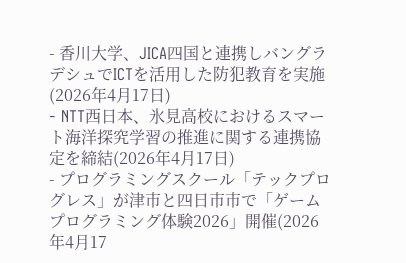- 香川大学、JICA四国と連携しバングラデシュでICTを活用した防犯教育を実施(2026年4月17日)
- NTT西日本、氷見高校におけるスマート海洋探究学習の推進に関する連携協定を締結(2026年4月17日)
- プログラミングスクール「テックプログレス」が津市と四日市市で「ゲームプログラミング体験2026」開催(2026年4月17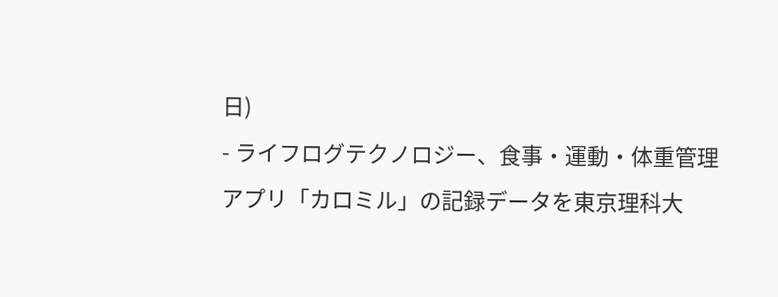日)
- ライフログテクノロジー、食事・運動・体重管理アプリ「カロミル」の記録データを東京理科大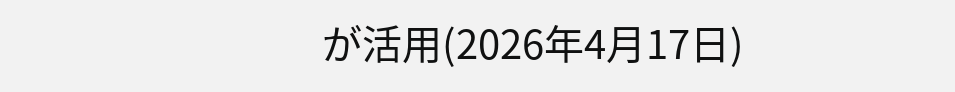が活用(2026年4月17日)